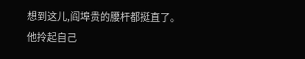想到这儿,阎埠贵的腰杆都挺直了。
他拎起自己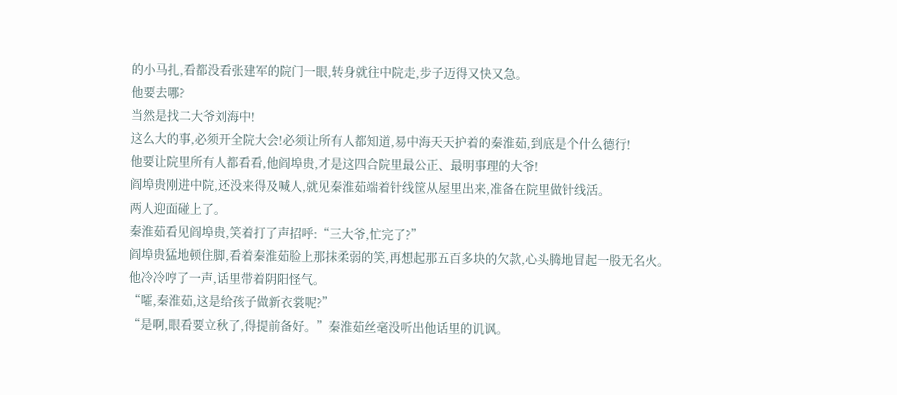的小马扎,看都没看张建军的院门一眼,转身就往中院走,步子迈得又快又急。
他要去哪?
当然是找二大爷刘海中!
这么大的事,必须开全院大会!必须让所有人都知道,易中海天天护着的秦淮茹,到底是个什么德行!
他要让院里所有人都看看,他阎埠贵,才是这四合院里最公正、最明事理的大爷!
阎埠贵刚进中院,还没来得及喊人,就见秦淮茹端着针线筐从屋里出来,准备在院里做针线活。
两人迎面碰上了。
秦淮茹看见阎埠贵,笑着打了声招呼:“三大爷,忙完了?”
阎埠贵猛地顿住脚,看着秦淮茹脸上那抹柔弱的笑,再想起那五百多块的欠款,心头腾地冒起一股无名火。
他冷冷哼了一声,话里带着阴阳怪气。
“嚯,秦淮茹,这是给孩子做新衣裳呢?”
“是啊,眼看要立秋了,得提前备好。”秦淮茹丝毫没听出他话里的讥讽。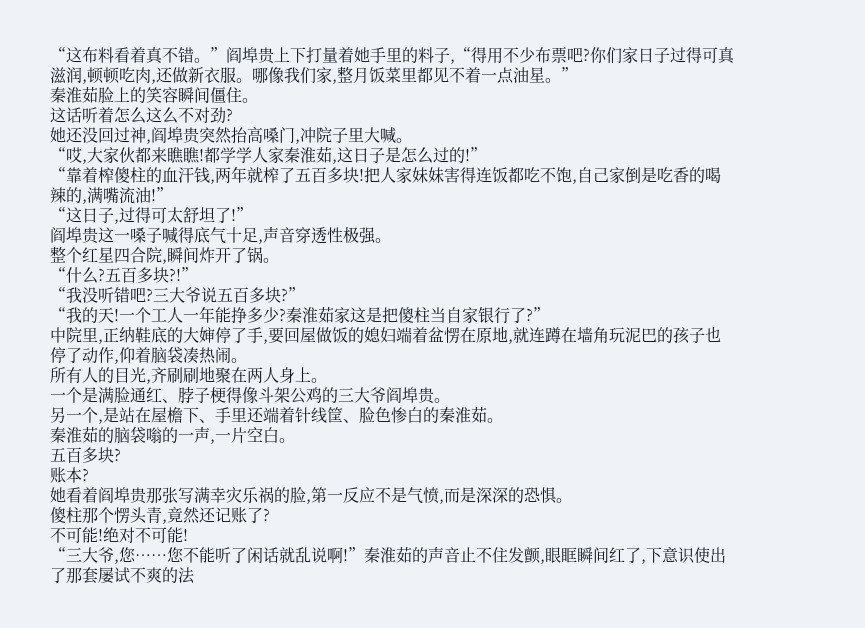“这布料看着真不错。”阎埠贵上下打量着她手里的料子,“得用不少布票吧?你们家日子过得可真滋润,顿顿吃肉,还做新衣服。哪像我们家,整月饭菜里都见不着一点油星。”
秦淮茹脸上的笑容瞬间僵住。
这话听着怎么这么不对劲?
她还没回过神,阎埠贵突然抬高嗓门,冲院子里大喊。
“哎,大家伙都来瞧瞧!都学学人家秦淮茹,这日子是怎么过的!”
“靠着榨傻柱的血汗钱,两年就榨了五百多块!把人家妹妹害得连饭都吃不饱,自己家倒是吃香的喝辣的,满嘴流油!”
“这日子,过得可太舒坦了!”
阎埠贵这一嗓子喊得底气十足,声音穿透性极强。
整个红星四合院,瞬间炸开了锅。
“什么?五百多块?!”
“我没听错吧?三大爷说五百多块?”
“我的天!一个工人一年能挣多少?秦淮茹家这是把傻柱当自家银行了?”
中院里,正纳鞋底的大婶停了手,要回屋做饭的媳妇端着盆愣在原地,就连蹲在墙角玩泥巴的孩子也停了动作,仰着脑袋凑热闹。
所有人的目光,齐刷刷地聚在两人身上。
一个是满脸通红、脖子梗得像斗架公鸡的三大爷阎埠贵。
另一个,是站在屋檐下、手里还端着针线筐、脸色惨白的秦淮茹。
秦淮茹的脑袋嗡的一声,一片空白。
五百多块?
账本?
她看着阎埠贵那张写满幸灾乐祸的脸,第一反应不是气愤,而是深深的恐惧。
傻柱那个愣头青,竟然还记账了?
不可能!绝对不可能!
“三大爷,您……您不能听了闲话就乱说啊!”秦淮茹的声音止不住发颤,眼眶瞬间红了,下意识使出了那套屡试不爽的法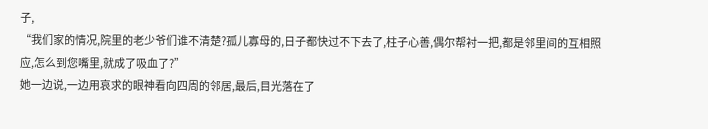子,
“我们家的情况,院里的老少爷们谁不清楚?孤儿寡母的,日子都快过不下去了,柱子心善,偶尔帮衬一把,都是邻里间的互相照应,怎么到您嘴里,就成了吸血了?”
她一边说,一边用哀求的眼神看向四周的邻居,最后,目光落在了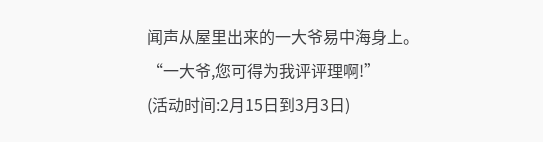闻声从屋里出来的一大爷易中海身上。
“一大爷,您可得为我评评理啊!”
(活动时间:2月15日到3月3日)